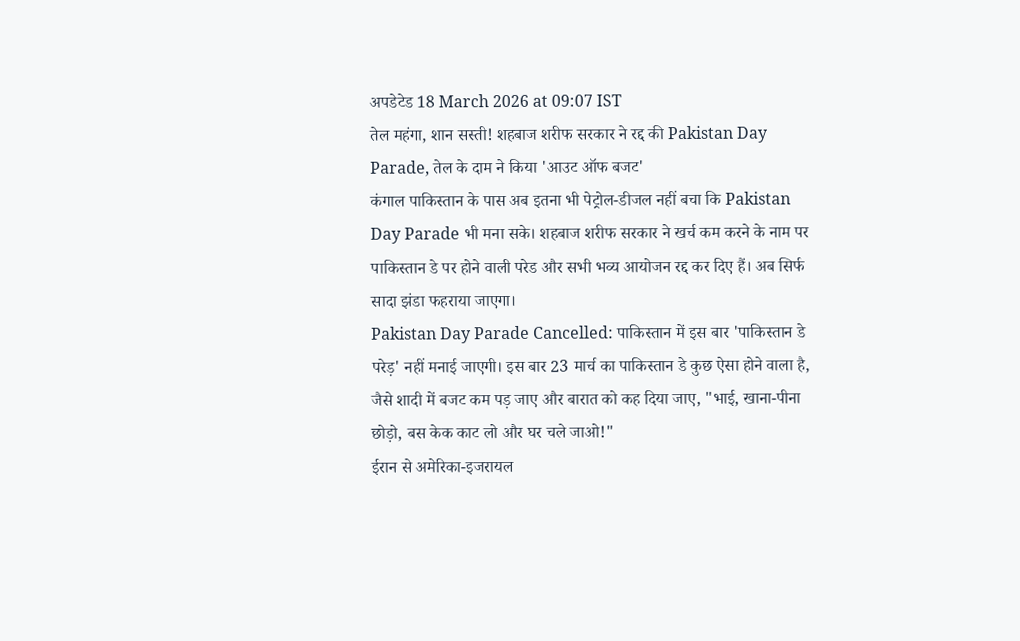अपडेटेड 18 March 2026 at 09:07 IST
तेल महंगा, शान सस्ती! शहबाज शरीफ सरकार ने रद्द की Pakistan Day Parade, तेल के दाम ने किया 'आउट ऑफ बजट'
कंगाल पाकिस्तान के पास अब इतना भी पेट्रोल-डीजल नहीं बचा कि Pakistan Day Parade भी मना सके। शहबाज शरीफ सरकार ने खर्च कम करने के नाम पर पाकिस्तान डे पर होने वाली परेड और सभी भव्य आयोजन रद्द कर दिए हैं। अब सिर्फ सादा झंडा फहराया जाएगा।
Pakistan Day Parade Cancelled: पाकिस्तान में इस बार 'पाकिस्तान डे परेड़' नहीं मनाई जाएगी। इस बार 23 मार्च का पाकिस्तान डे कुछ ऐसा होने वाला है, जैसे शादी में बजट कम पड़ जाए और बारात को कह दिया जाए, "भाई, खाना-पीना छोड़ो, बस केक काट लो और घर चले जाओ!"
ईरान से अमेरिका-इजरायल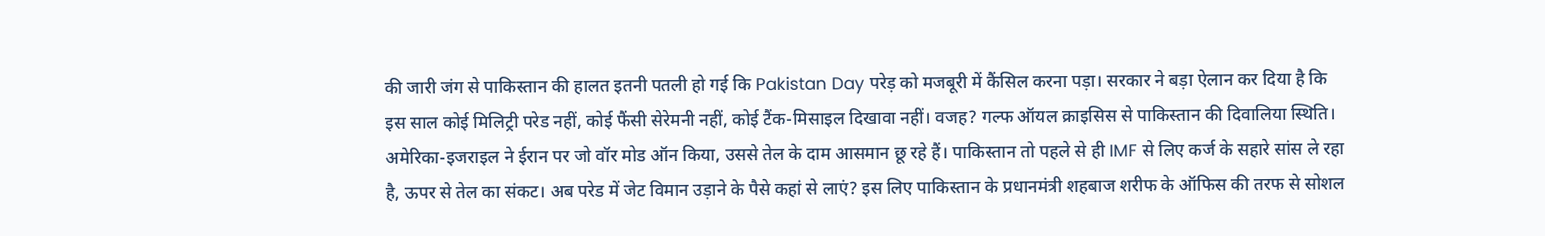की जारी जंग से पाकिस्तान की हालत इतनी पतली हो गई कि Pakistan Day परेड़ को मजबूरी में कैंसिल करना पड़ा। सरकार ने बड़ा ऐलान कर दिया है कि इस साल कोई मिलिट्री परेड नहीं, कोई फैंसी सेरेमनी नहीं, कोई टैंक-मिसाइल दिखावा नहीं। वजह? गल्फ ऑयल क्राइसिस से पाकिस्तान की दिवालिया स्थिति।
अमेरिका-इजराइल ने ईरान पर जो वॉर मोड ऑन किया, उससे तेल के दाम आसमान छू रहे हैं। पाकिस्तान तो पहले से ही IMF से लिए कर्ज के सहारे सांस ले रहा है, ऊपर से तेल का संकट। अब परेड में जेट विमान उड़ाने के पैसे कहां से लाएं? इस लिए पाकिस्तान के प्रधानमंत्री शहबाज शरीफ के ऑफिस की तरफ से सोशल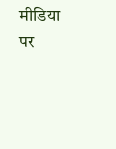मीडिया पर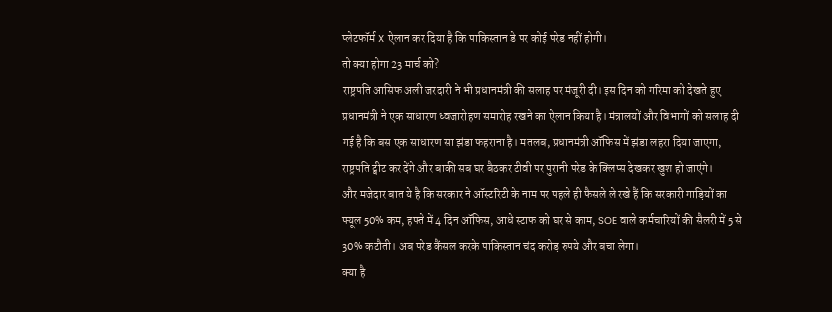प्लेटफॉर्म X ऐलान कर दिया है कि पाकिस्तान डे पर कोई परेड नहीं होगी।
तो क्या होगा 23 मार्च को?
राष्ट्रपति आसिफ अली जरदारी ने भी प्रधानमंत्री की सलाह पर मंजूरी दी। इस दिन को गरिमा को देखते हुए प्रधानमंत्री ने एक साधारण ध्वजारोहण समारोह रखने का ऐलान किया है। मंत्रालयों और विभागों को सलाह दी गई है कि बस एक साधारण सा झंडा फहराना है। मतलब, प्रधानमंत्री ऑफिस में झंडा लहरा दिया जाएगा, राष्ट्रपति ट्वीट कर देंगे और बाकी सब घर बैठकर टीवी पर पुरानी परेड के क्लिप्स देखकर खुश हो जाएंगे।
और मजेदार बात ये है कि सरकार ने ऑस्टरिटी के नाम पर पहले ही फैसले ले रखे हैं कि सरकारी गाड़ियों का फ्यूल 50% कम, हफ्ते में 4 दिन ऑफिस, आधे स्टाफ को घर से काम, SOE वाले कर्मचारियों की सैलरी में 5 से 30% कटौती। अब परेड कैंसल करके पाकिस्तान चंद करोड़ रुपये और बचा लेगा।
क्या है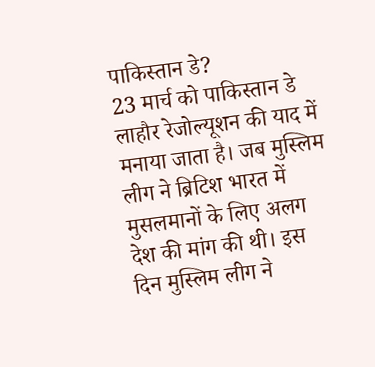पाकिस्तान डे?
23 मार्च को पाकिस्तान डे लाहौर रेजोल्यूशन की याद में मनाया जाता है। जब मुस्लिम लीग ने ब्रिटिश भारत में मुसलमानों के लिए अलग देश की मांग की थी। इस दिन मुस्लिम लीग ने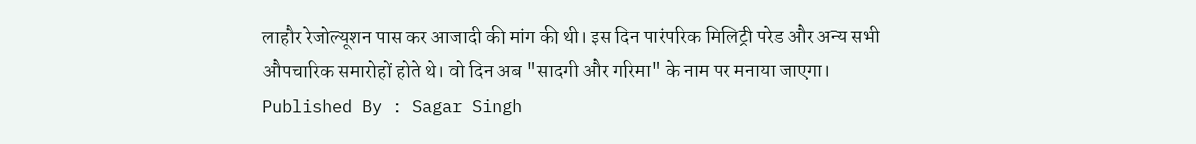लाहौर रेजोल्यूशन पास कर आजादी की मांग की थी। इस दिन पारंपरिक मिलिट्री परेड और अन्य सभी औपचारिक समारोहों होते थे। वो दिन अब "सादगी और गरिमा" के नाम पर मनाया जाएगा।
Published By : Sagar Singh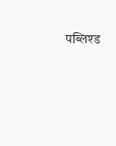पब्लिश्ड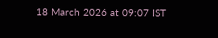18 March 2026 at 09:07 IST